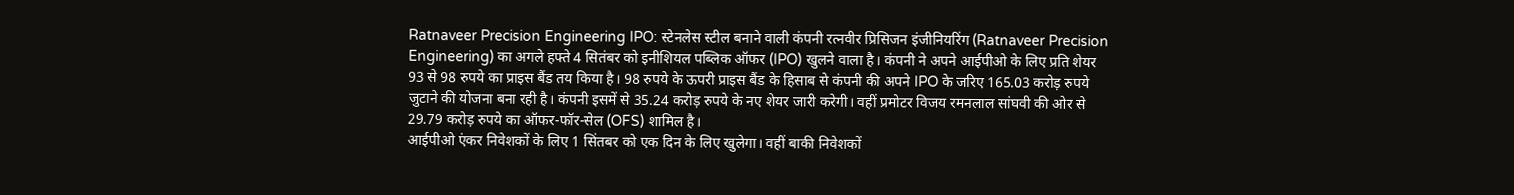Ratnaveer Precision Engineering IPO: स्टेनलेस स्टील बनाने वाली कंपनी रत्नवीर प्रिसिजन इंजीनियरिंग (Ratnaveer Precision Engineering) का अगले हफ्ते 4 सितंबर को इनीशियल पब्लिक ऑफर (IPO) खुलने वाला है। कंपनी ने अपने आईपीओ के लिए प्रति शेयर 93 से 98 रुपये का प्राइस बैंड तय किया है। 98 रुपये के ऊपरी प्राइस बैंड के हिसाब से कंपनी की अपने IPO के जरिए 165.03 करोड़ रुपये जुटाने की योजना बना रही है। कंपनी इसमें से 35.24 करोड़ रुपये के नए शेयर जारी करेगी। वहीं प्रमोटर विजय रमनलाल सांघवी की ओर से 29.79 करोड़ रुपये का ऑफर-फॉर-सेल (OFS) शामिल है।
आईपीओ एंकर निवेशकों के लिए 1 सिंतबर को एक दिन के लिए खुलेगा। वहीं बाकी निवेशकों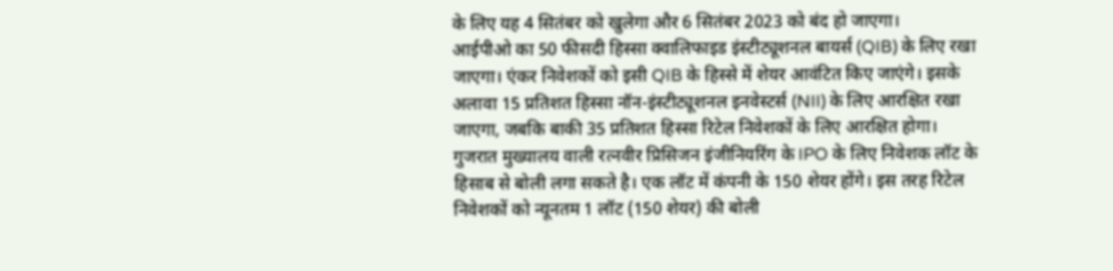के लिए यह 4 सितंबर को खुलेगा और 6 सितंबर 2023 को बंद हो जाएगा।
आईपीओ का 50 फीसदी हिस्सा क्वालिफाइड इंस्टीट्यूशनल बायर्स (QIB) के लिए रखा जाएगा। एंकर निवेशकों को इसी QIB के हिस्से में शेयर आवंटित किए जाएंगे। इसके अलावा 15 प्रतिशत हिस्सा नॉन-इंस्टीट्यूशनल इनवेस्टर्स (NII) के लिए आरक्षित रखा जाएगा, जबकि बाकी 35 प्रतिशत हिस्सा रिटेल निवेशकों के लिए आरक्षित होगा।
गुजरात मुख्यालय वाली रत्नवीर प्रिसिजन इंजीनियरिंग के IPO के लिए निवेशक लॉट के हिसाब से बोली लगा सकते है। एक लॉट में कंपनी के 150 शेयर होंगे। इस तरह रिटेल निवेशकों को न्यूनतम 1 लॉट (150 शेयर) की बोली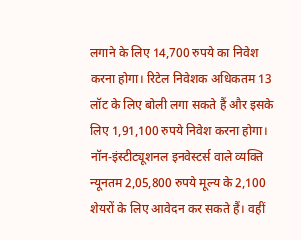लगाने के लिए 14,700 रुपये का निवेश करना होगा। रिटेल निवेशक अधिकतम 13 लॉट के लिए बोली लगा सकते हैं और इसके लिए 1,91,100 रुपये निवेश करना होगा।
नॉन-इंस्टीट्यूशनल इनवेस्टर्स वाले व्यक्ति न्यूनतम 2,05,800 रुपये मूल्य के 2,100 शेयरों के लिए आवेदन कर सकते हैं। वहीं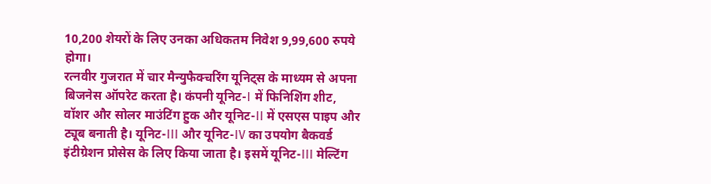10,200 शेयरों के लिए उनका अधिकतम निवेश 9,99,600 रुपये होगा।
रत्नवीर गुजरात में चार मैन्युफैक्चरिंग यूनिट्स के माध्यम से अपना बिजनेस ऑपरेट करता है। कंपनी यूनिट-I में फिनिशिंग शीट, वॉशर और सोलर माउंटिंग हुक और यूनिट-II में एसएस पाइप और ट्यूब बनाती है। यूनिट-III और यूनिट-IV का उपयोग बैकवर्ड इंटीग्रेशन प्रोसेस के लिए किया जाता है। इसमें यूनिट-III मेल्टिंग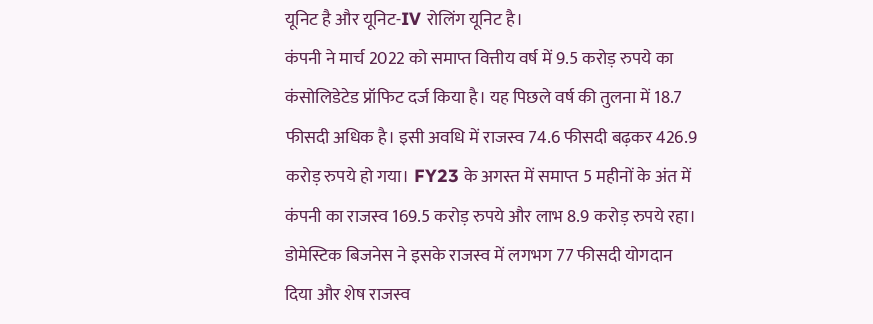यूनिट है और यूनिट-IV रोलिंग यूनिट है।
कंपनी ने मार्च 2022 को समाप्त वित्तीय वर्ष में 9.5 करोड़ रुपये का कंसोलिडेटेड प्रॉफिट दर्ज किया है। यह पिछले वर्ष की तुलना में 18.7 फीसदी अधिक है। इसी अवधि में राजस्व 74.6 फीसदी बढ़कर 426.9 करोड़ रुपये हो गया। FY23 के अगस्त में समाप्त 5 महीनों के अंत में कंपनी का राजस्व 169.5 करोड़ रुपये और लाभ 8.9 करोड़ रुपये रहा। डोमेस्टिक बिजनेस ने इसके राजस्व में लगभग 77 फीसदी योगदान दिया और शेष राजस्व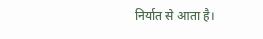निर्यात से आता है।